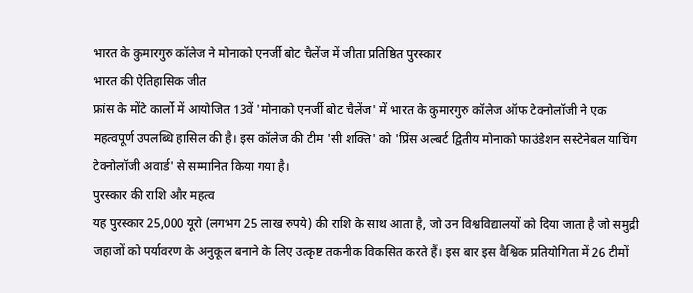भारत के कुमारगुरु कॉलेज ने मोनाको एनर्जी बोट चैलेंज में जीता प्रतिष्ठित पुरस्कार
भारत की ऐतिहासिक जीत
फ्रांस के मोंटे कार्लो में आयोजित 13वें 'मोनाको एनर्जी बोट चैलेंज' में भारत के कुमारगुरु कॉलेज ऑफ टेक्नोलॉजी ने एक महत्वपूर्ण उपलब्धि हासिल की है। इस कॉलेज की टीम 'सी शक्ति' को 'प्रिंस अल्बर्ट द्वितीय मोनाको फाउंडेशन सस्टेनेबल याचिंग टेक्नोलॉजी अवार्ड' से सम्मानित किया गया है।
पुरस्कार की राशि और महत्व
यह पुरस्कार 25,000 यूरो (लगभग 25 लाख रुपये) की राशि के साथ आता है, जो उन विश्वविद्यालयों को दिया जाता है जो समुद्री जहाजों को पर्यावरण के अनुकूल बनाने के लिए उत्कृष्ट तकनीक विकसित करते हैं। इस बार इस वैश्विक प्रतियोगिता में 26 टीमों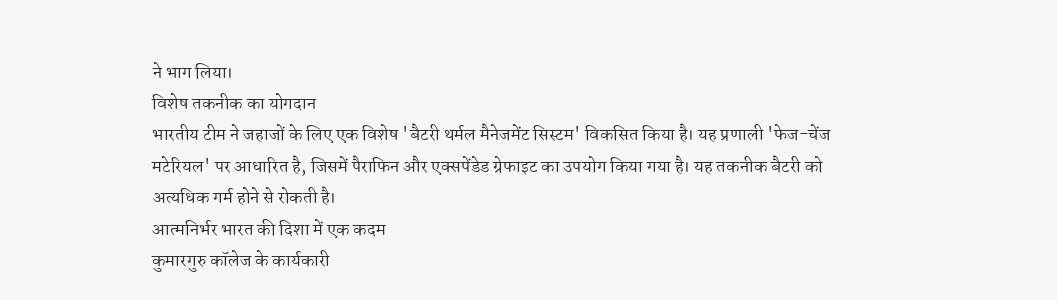ने भाग लिया।
विशेष तकनीक का योगदान
भारतीय टीम ने जहाजों के लिए एक विशेष 'बैटरी थर्मल मैनेजमेंट सिस्टम' विकसित किया है। यह प्रणाली 'फेज-चेंज मटेरियल' पर आधारित है, जिसमें पैराफिन और एक्सपेंडेड ग्रेफाइट का उपयोग किया गया है। यह तकनीक बैटरी को अत्यधिक गर्म होने से रोकती है।
आत्मनिर्भर भारत की दिशा में एक कदम
कुमारगुरु कॉलेज के कार्यकारी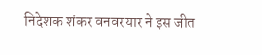निदेशक शंकर वनवरयार ने इस जीत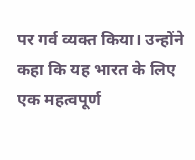पर गर्व व्यक्त किया। उन्होंने कहा कि यह भारत के लिए एक महत्वपूर्ण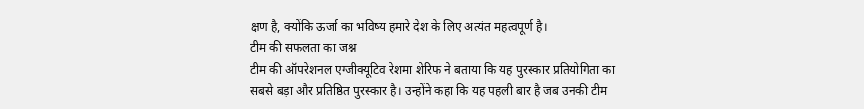क्षण है, क्योंकि ऊर्जा का भविष्य हमारे देश के लिए अत्यंत महत्वपूर्ण है।
टीम की सफलता का जश्न
टीम की ऑपरेशनल एग्जीक्यूटिव रेशमा शेरिफ ने बताया कि यह पुरस्कार प्रतियोगिता का सबसे बड़ा और प्रतिष्ठित पुरस्कार है। उन्होंने कहा कि यह पहली बार है जब उनकी टीम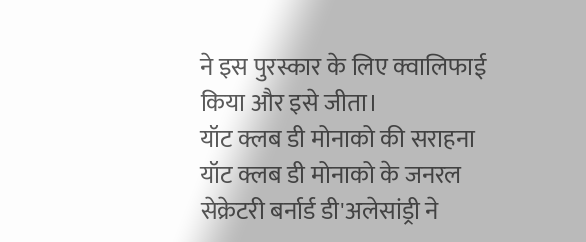ने इस पुरस्कार के लिए क्वालिफाई किया और इसे जीता।
यॉट क्लब डी मोनाको की सराहना
यॉट क्लब डी मोनाको के जनरल सेक्रेटरी बर्नार्ड डी'अलेसांड्री ने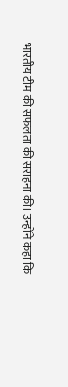भारतीय टीम की सफलता की सराहना की। उन्होंने कहा कि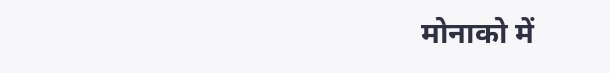मोनाको में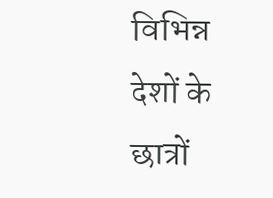विभिन्न देशों के छात्रों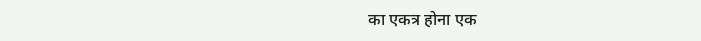का एकत्र होना एक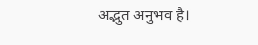अद्भुत अनुभव है।